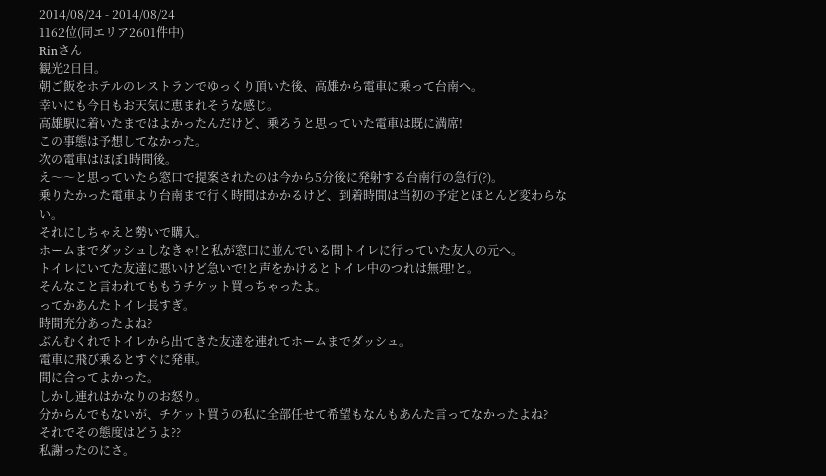2014/08/24 - 2014/08/24
1162位(同エリア2601件中)
Rinさん
観光2日目。
朝ご飯をホテルのレストランでゆっくり頂いた後、高雄から電車に乗って台南へ。
幸いにも今日もお天気に恵まれそうな感じ。
高雄駅に着いたまではよかったんだけど、乗ろうと思っていた電車は既に満席!
この事態は予想してなかった。
次の電車はほぼ1時間後。
え〜〜と思っていたら窓口で提案されたのは今から5分後に発射する台南行の急行(?)。
乗りたかった電車より台南まで行く時間はかかるけど、到着時間は当初の予定とほとんど変わらない。
それにしちゃえと勢いで購入。
ホームまでダッシュしなきゃ!と私が窓口に並んでいる間トイレに行っていた友人の元へ。
トイレにいてた友達に悪いけど急いで!と声をかけるとトイレ中のつれは無理!と。
そんなこと言われてももうチケット買っちゃったよ。
ってかあんたトイレ長すぎ。
時間充分あったよね?
ぶんむくれでトイレから出てきた友達を連れてホームまでダッシュ。
電車に飛び乗るとすぐに発車。
間に合ってよかった。
しかし連れはかなりのお怒り。
分からんでもないが、チケット買うの私に全部任せて希望もなんもあんた言ってなかったよね?
それでその態度はどうよ??
私謝ったのにさ。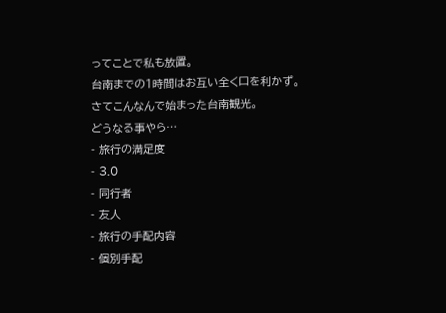ってことで私も放置。
台南までの1時間はお互い全く口を利かず。
さてこんなんで始まった台南観光。
どうなる事やら…
- 旅行の満足度
- 3.0
- 同行者
- 友人
- 旅行の手配内容
- 個別手配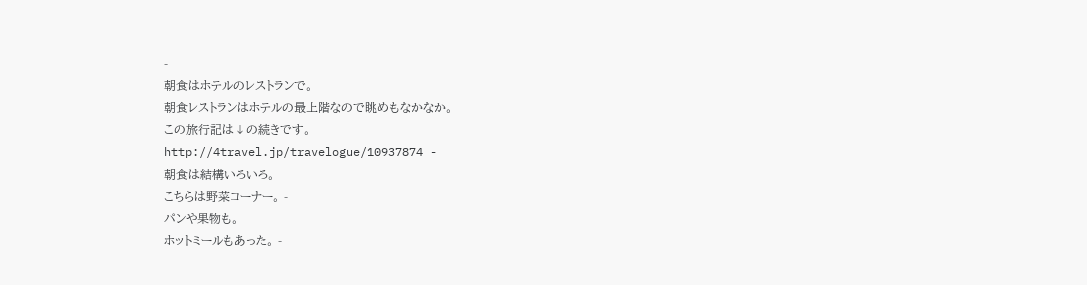-
朝食はホテルのレストランで。
朝食レストランはホテルの最上階なので眺めもなかなか。
この旅行記は↓の続きです。
http://4travel.jp/travelogue/10937874 -
朝食は結構いろいろ。
こちらは野菜コーナー。 -
パンや果物も。
ホットミールもあった。 -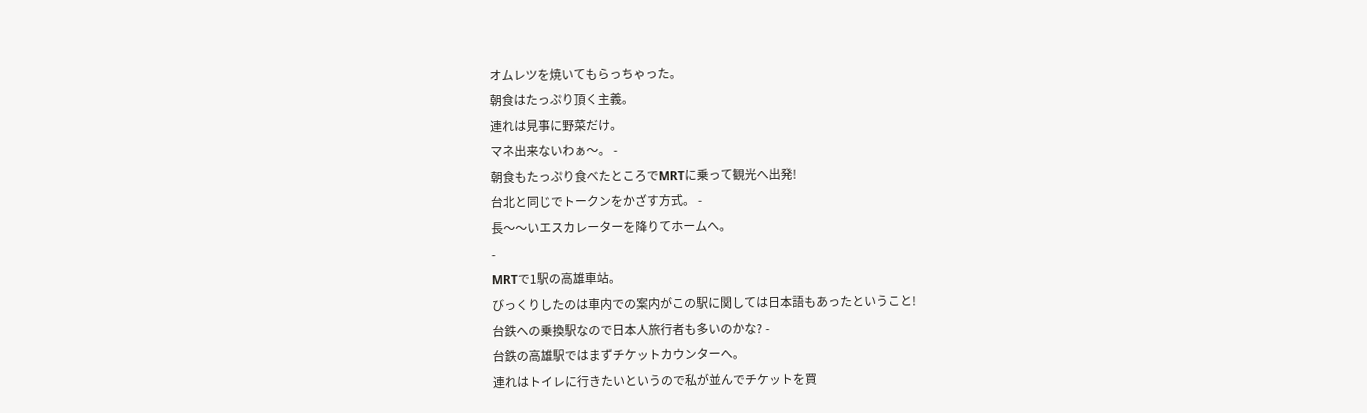オムレツを焼いてもらっちゃった。
朝食はたっぷり頂く主義。
連れは見事に野菜だけ。
マネ出来ないわぁ〜。 -
朝食もたっぷり食べたところでMRTに乗って観光へ出発!
台北と同じでトークンをかざす方式。 -
長〜〜いエスカレーターを降りてホームへ。
-
MRTで1駅の高雄車站。
びっくりしたのは車内での案内がこの駅に関しては日本語もあったということ!
台鉄への乗換駅なので日本人旅行者も多いのかな? -
台鉄の高雄駅ではまずチケットカウンターへ。
連れはトイレに行きたいというので私が並んでチケットを買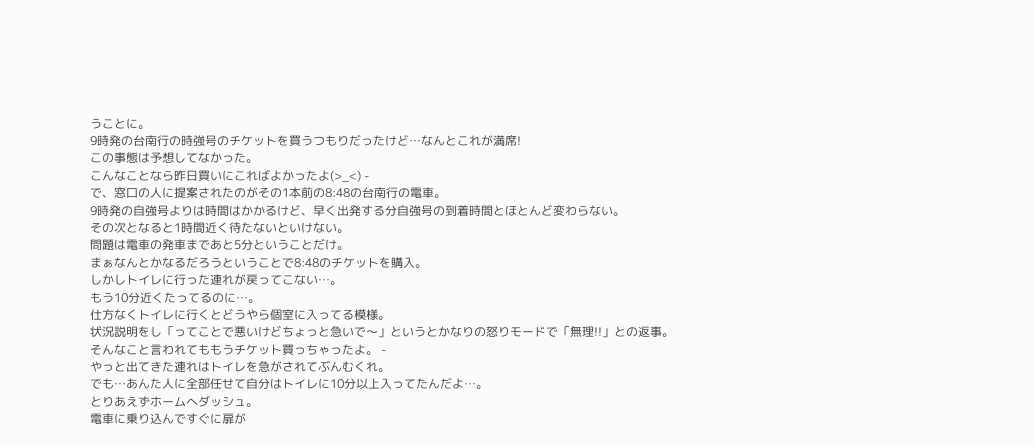うことに。
9時発の台南行の時強号のチケットを買うつもりだったけど…なんとこれが満席!
この事態は予想してなかった。
こんなことなら昨日買いにこればよかったよ(>_<) -
で、窓口の人に提案されたのがその1本前の8:48の台南行の電車。
9時発の自強号よりは時間はかかるけど、早く出発する分自強号の到着時間とほとんど変わらない。
その次となると1時間近く待たないといけない。
問題は電車の発車まであと5分ということだけ。
まぁなんとかなるだろうということで8:48のチケットを購入。
しかしトイレに行った連れが戻ってこない…。
もう10分近くたってるのに…。
仕方なくトイレに行くとどうやら個室に入ってる模様。
状況説明をし「ってことで悪いけどちょっと急いで〜」というとかなりの怒りモードで「無理!!」との返事。
そんなこと言われてももうチケット買っちゃったよ。 -
やっと出てきた連れはトイレを急がされてぶんむくれ。
でも…あんた人に全部任せて自分はトイレに10分以上入ってたんだよ…。
とりあえずホームへダッシュ。
電車に乗り込んですぐに扉が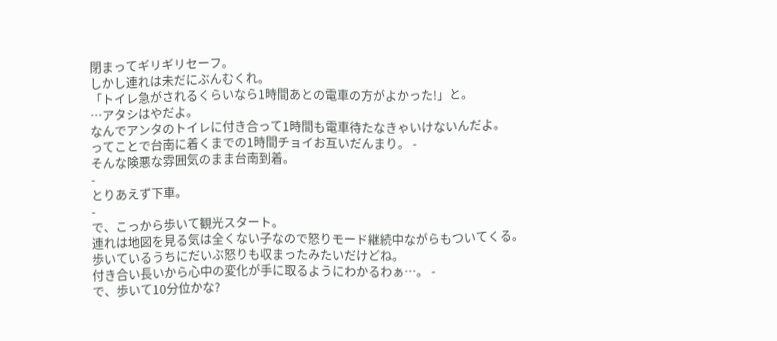閉まってギリギリセーフ。
しかし連れは未だにぶんむくれ。
「トイレ急がされるくらいなら1時間あとの電車の方がよかった!」と。
…アタシはやだよ。
なんでアンタのトイレに付き合って1時間も電車待たなきゃいけないんだよ。
ってことで台南に着くまでの1時間チョイお互いだんまり。 -
そんな険悪な雰囲気のまま台南到着。
-
とりあえず下車。
-
で、こっから歩いて観光スタート。
連れは地図を見る気は全くない子なので怒りモード継続中ながらもついてくる。
歩いているうちにだいぶ怒りも収まったみたいだけどね。
付き合い長いから心中の変化が手に取るようにわかるわぁ…。 -
で、歩いて10分位かな?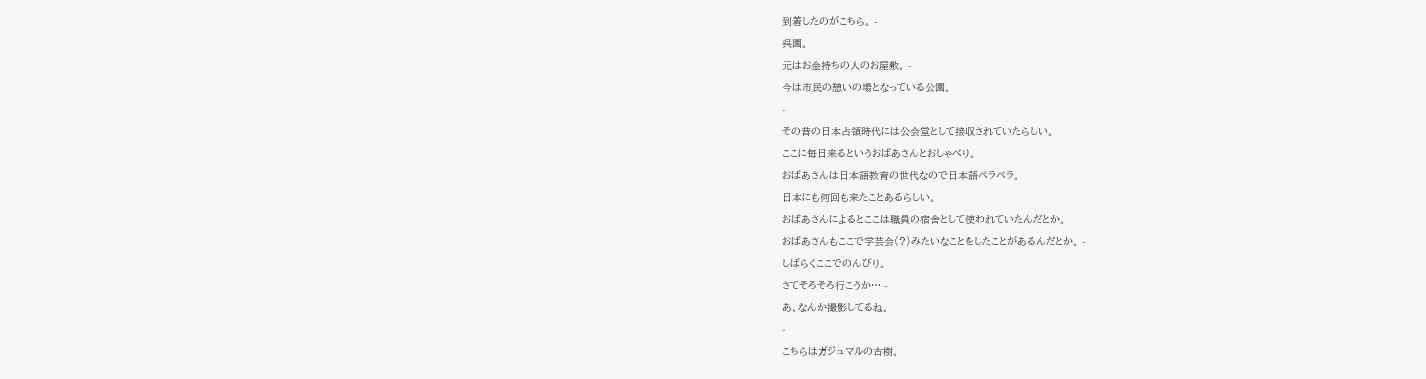到着したのがこちら。 -
呉園。
元はお金持ちの人のお屋敷。 -
今は市民の憩いの場となっている公園。
-
その昔の日本占領時代には公会堂として接収されていたらしい。
ここに毎日来るというおばあさんとおしゃべり。
おばあさんは日本語教育の世代なので日本語ペラペラ。
日本にも何回も来たことあるらしい。
おばあさんによるとここは職員の宿舎として使われていたんだとか。
おばあさんもここで学芸会(?)みたいなことをしたことがあるんだとか。 -
しばらくここでのんびり。
さてそろそろ行こうか… -
あ、なんか撮影してるね。
-
こちらはガジュマルの古樹。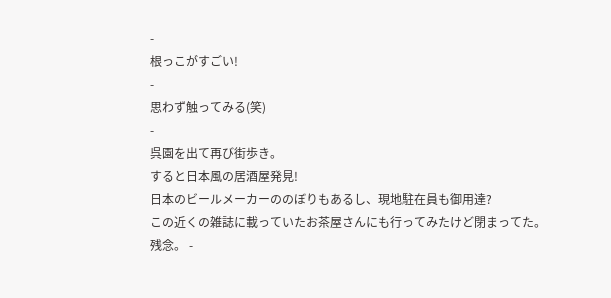-
根っこがすごい!
-
思わず触ってみる(笑)
-
呉園を出て再び街歩き。
すると日本風の居酒屋発見!
日本のビールメーカーののぼりもあるし、現地駐在員も御用達?
この近くの雑誌に載っていたお茶屋さんにも行ってみたけど閉まってた。
残念。 -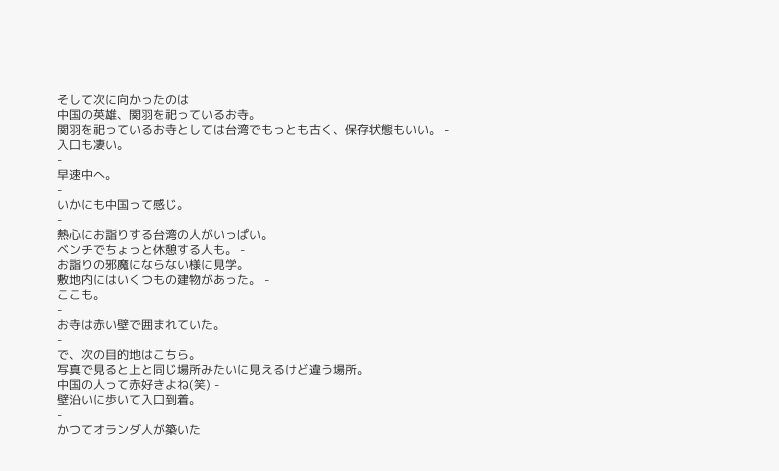そして次に向かったのは
中国の英雄、関羽を祀っているお寺。
関羽を祀っているお寺としては台湾でもっとも古く、保存状態もいい。 -
入口も凄い。
-
早速中へ。
-
いかにも中国って感じ。
-
熱心にお詣りする台湾の人がいっぱい。
ベンチでちょっと休憩する人も。 -
お詣りの邪魔にならない様に見学。
敷地内にはいくつもの建物があった。 -
ここも。
-
お寺は赤い壁で囲まれていた。
-
で、次の目的地はこちら。
写真で見ると上と同じ場所みたいに見えるけど違う場所。
中国の人って赤好きよね(笑) -
壁沿いに歩いて入口到着。
-
かつてオランダ人が築いた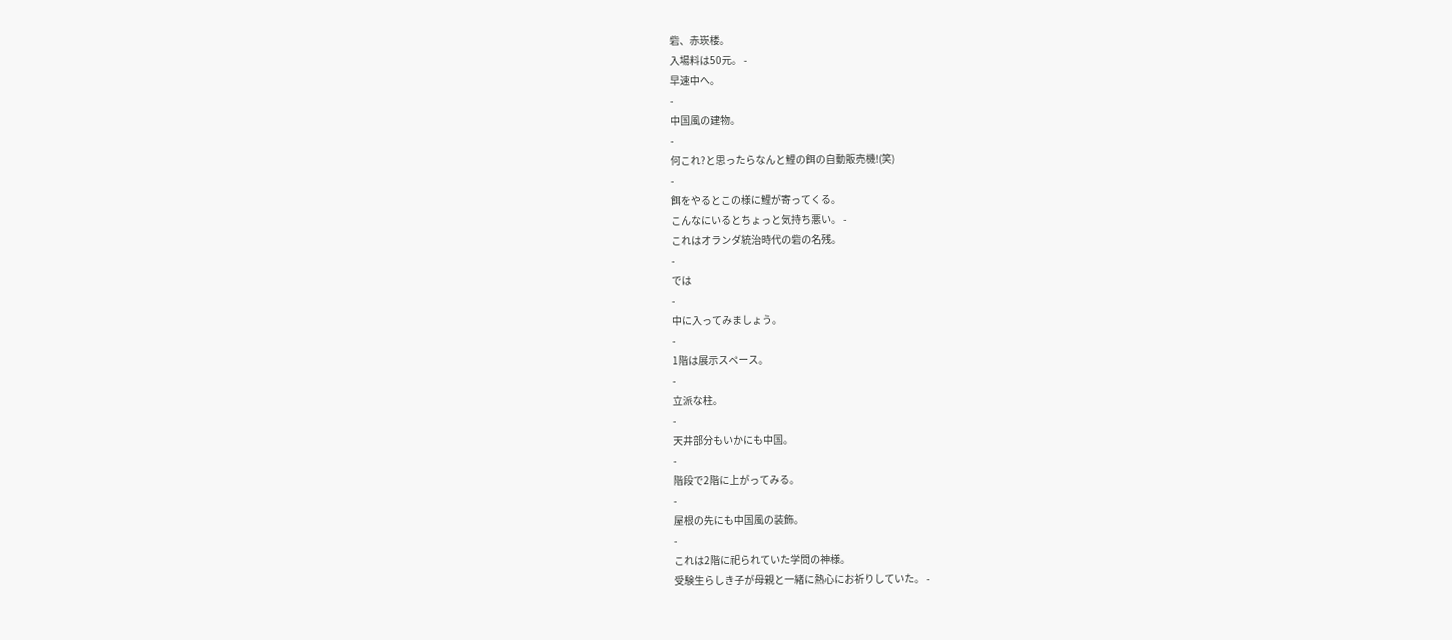砦、赤崁楼。
入場料は50元。 -
早速中へ。
-
中国風の建物。
-
何これ?と思ったらなんと鯉の餌の自動販売機!(笑)
-
餌をやるとこの様に鯉が寄ってくる。
こんなにいるとちょっと気持ち悪い。 -
これはオランダ統治時代の砦の名残。
-
では
-
中に入ってみましょう。
-
1階は展示スペース。
-
立派な柱。
-
天井部分もいかにも中国。
-
階段で2階に上がってみる。
-
屋根の先にも中国風の装飾。
-
これは2階に祀られていた学問の神様。
受験生らしき子が母親と一緒に熱心にお祈りしていた。 -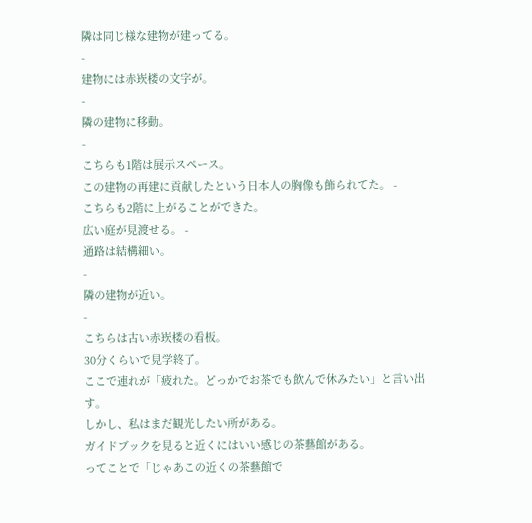隣は同じ様な建物が建ってる。
-
建物には赤崁楼の文字が。
-
隣の建物に移動。
-
こちらも1階は展示スペース。
この建物の再建に貢献したという日本人の胸像も飾られてた。 -
こちらも2階に上がることができた。
広い庭が見渡せる。 -
通路は結構細い。
-
隣の建物が近い。
-
こちらは古い赤崁楼の看板。
30分くらいで見学終了。
ここで連れが「疲れた。どっかでお茶でも飲んで休みたい」と言い出す。
しかし、私はまだ観光したい所がある。
ガイドブックを見ると近くにはいい感じの茶藝館がある。
ってことで「じゃあこの近くの茶藝館で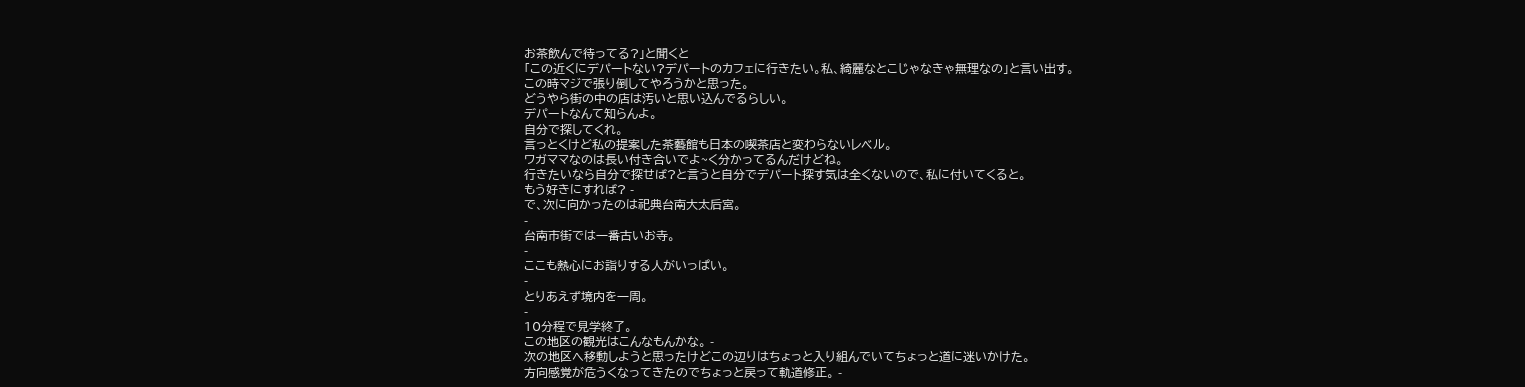お茶飲んで待ってる?」と聞くと
「この近くにデパートない?デパートのカフェに行きたい。私、綺麗なとこじゃなきゃ無理なの」と言い出す。
この時マジで張り倒してやろうかと思った。
どうやら街の中の店は汚いと思い込んでるらしい。
デパートなんて知らんよ。
自分で探してくれ。
言っとくけど私の提案した茶藝館も日本の喫茶店と変わらないレベル。
ワガママなのは長い付き合いでよ~く分かってるんだけどね。
行きたいなら自分で探せば?と言うと自分でデパート探す気は全くないので、私に付いてくると。
もう好きにすれば? -
で、次に向かったのは祀典台南大太后宮。
-
台南市街では一番古いお寺。
-
ここも熱心にお詣りする人がいっぱい。
-
とりあえず境内を一周。
-
10分程で見学終了。
この地区の観光はこんなもんかな。 -
次の地区へ移動しようと思ったけどこの辺りはちょっと入り組んでいてちょっと道に迷いかけた。
方向感覚が危うくなってきたのでちょっと戻って軌道修正。 -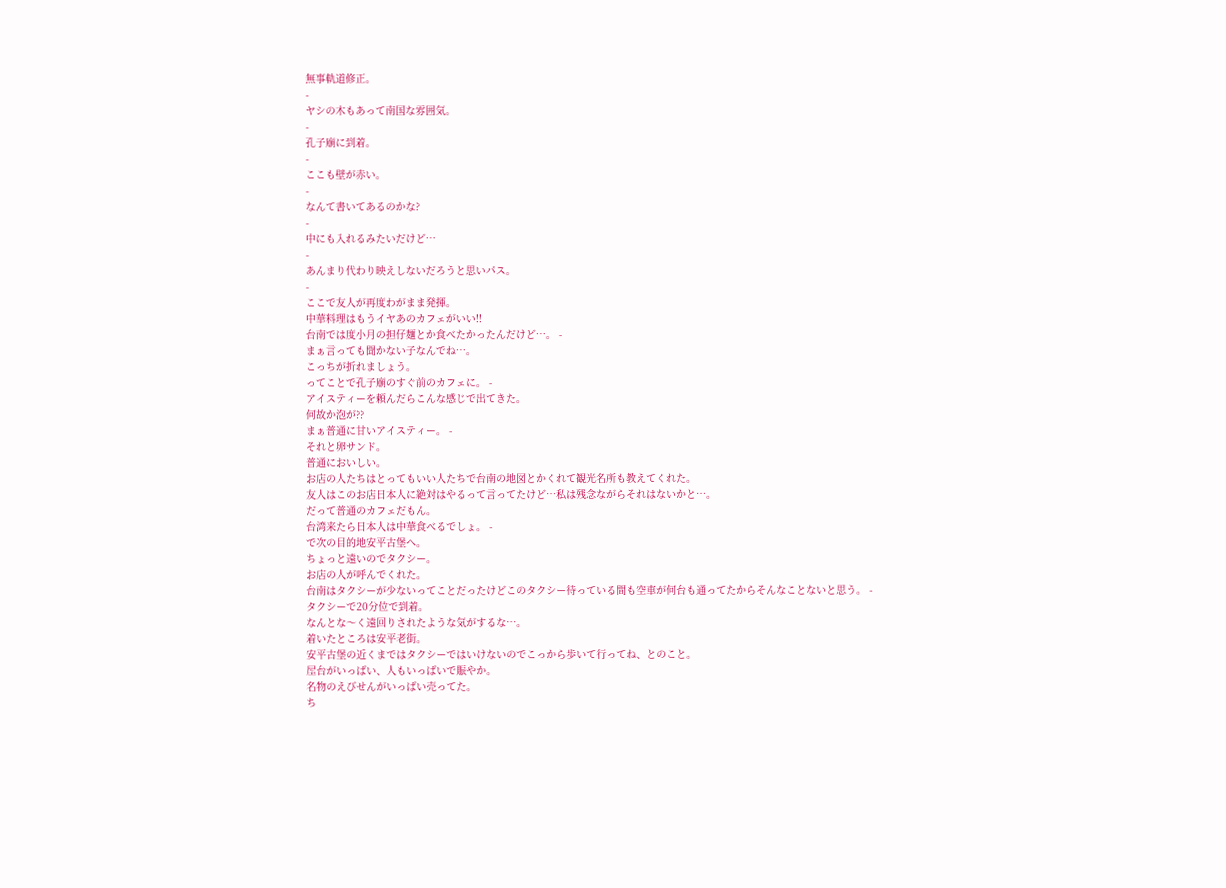無事軌道修正。
-
ヤシの木もあって南国な雰囲気。
-
孔子廟に到着。
-
ここも壁が赤い。
-
なんて書いてあるのかな?
-
中にも入れるみたいだけど…
-
あんまり代わり映えしないだろうと思いパス。
-
ここで友人が再度わがまま発揮。
中華料理はもうイヤあのカフェがいい!!
台南では度小月の担仔麺とか食べたかったんだけど…。 -
まぁ言っても聞かない子なんでね…。
こっちが折れましょう。
ってことで孔子廟のすぐ前のカフェに。 -
アイスティーを頼んだらこんな感じで出てきた。
何故か泡が??
まぁ普通に甘いアイスティー。 -
それと卵サンド。
普通においしい。
お店の人たちはとってもいい人たちで台南の地図とかくれて観光名所も教えてくれた。
友人はこのお店日本人に絶対はやるって言ってたけど…私は残念ながらそれはないかと…。
だって普通のカフェだもん。
台湾来たら日本人は中華食べるでしょ。 -
で次の目的地安平古堡へ。
ちょっと遠いのでタクシー。
お店の人が呼んでくれた。
台南はタクシーが少ないってことだったけどこのタクシー待っている間も空車が何台も通ってたからそんなことないと思う。 -
タクシーで20分位で到着。
なんとな〜く遠回りされたような気がするな…。
着いたところは安平老街。
安平古堡の近くまではタクシーではいけないのでこっから歩いて行ってね、とのこと。
屋台がいっぱい、人もいっぱいで賑やか。
名物のえびせんがいっぱい売ってた。
ち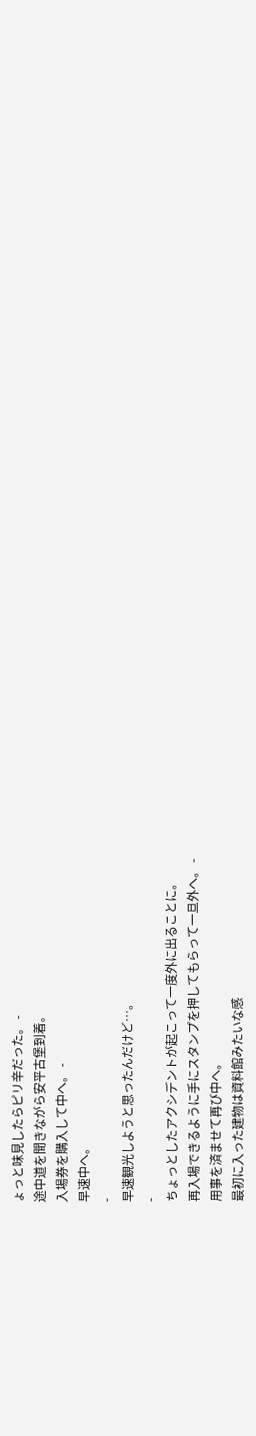ょっと味見したらピリ辛だった。 -
途中道を聞きながら安平古堡到着。
入場券を購入して中へ。 -
早速中へ。
-
早速観光しようと思ったんだけど…。
-
ちょっとしたアクシデントが起こって一度外に出ることに。
再入場できるように手にスタンプを押してもらって一旦外へ。 -
用事を済ませて再び中へ。
最初に入った建物は資料館みたいな感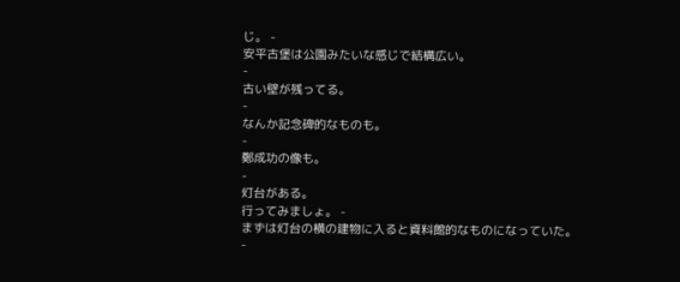じ。 -
安平古堡は公園みたいな感じで結構広い。
-
古い壁が残ってる。
-
なんか記念碑的なものも。
-
鄭成功の像も。
-
灯台がある。
行ってみましょ。 -
まずは灯台の横の建物に入ると資料館的なものになっていた。
-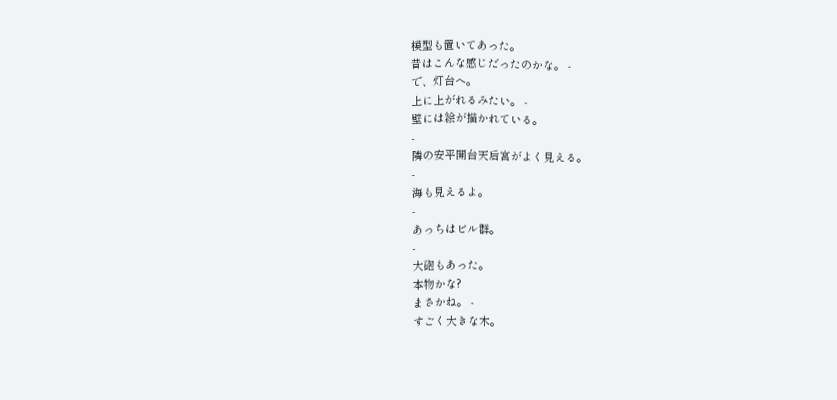模型も置いてあった。
昔はこんな感じだったのかな。 -
で、灯台へ。
上に上がれるみたい。 -
壁には絵が描かれている。
-
隣の安平開台天后宮がよく見える。
-
海も見えるよ。
-
あっちはビル群。
-
大砲もあった。
本物かな?
まさかね。 -
すごく大きな木。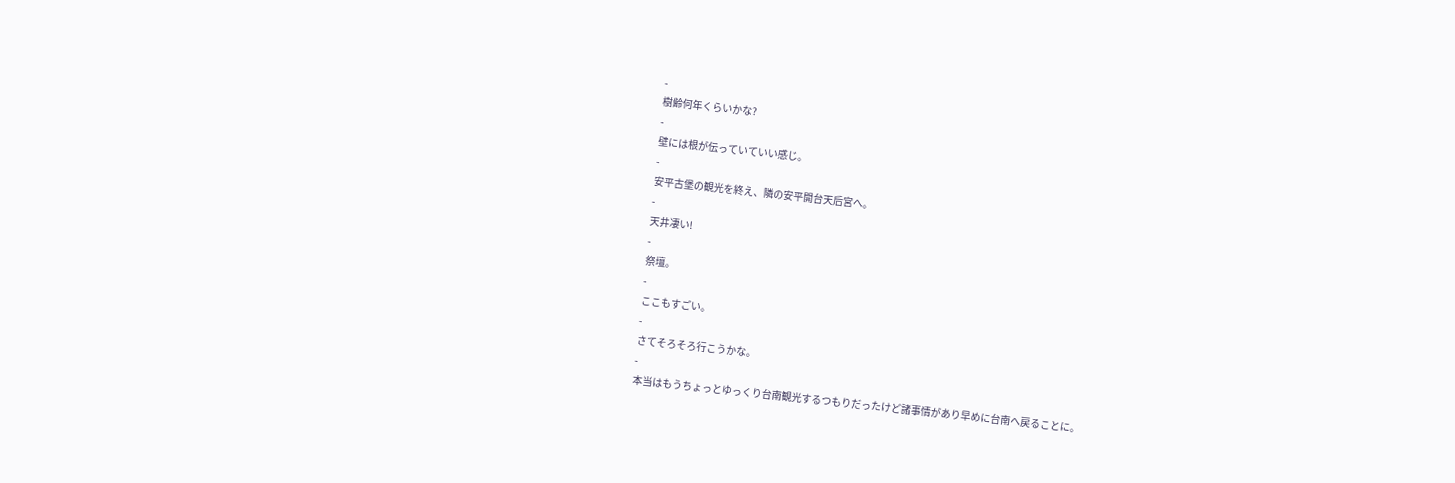-
樹齢何年くらいかな?
-
壁には根が伝っていていい感じ。
-
安平古堡の観光を終え、隣の安平開台天后宮へ。
-
天井凄い!
-
祭壇。
-
ここもすごい。
-
さてそろそろ行こうかな。
-
本当はもうちょっとゆっくり台南観光するつもりだったけど諸事情があり早めに台南へ戻ることに。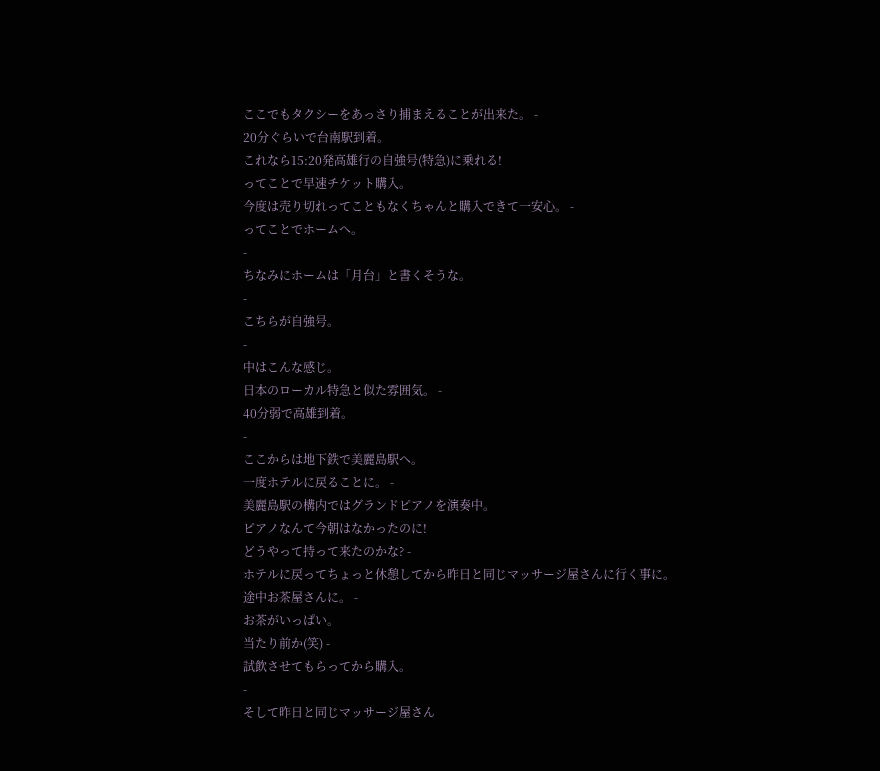ここでもタクシーをあっさり捕まえることが出来た。 -
20分ぐらいで台南駅到着。
これなら15:20発高雄行の自強号(特急)に乗れる!
ってことで早速チケット購入。
今度は売り切れってこともなくちゃんと購入できて一安心。 -
ってことでホームへ。
-
ちなみにホームは「月台」と書くそうな。
-
こちらが自強号。
-
中はこんな感じ。
日本のローカル特急と似た雰囲気。 -
40分弱で高雄到着。
-
ここからは地下鉄で美麗島駅へ。
一度ホテルに戻ることに。 -
美麗島駅の構内ではグランドピアノを演奏中。
ピアノなんて今朝はなかったのに!
どうやって持って来たのかな? -
ホテルに戻ってちょっと休憩してから昨日と同じマッサージ屋さんに行く事に。
途中お茶屋さんに。 -
お茶がいっぱい。
当たり前か(笑) -
試飲させてもらってから購入。
-
そして昨日と同じマッサージ屋さん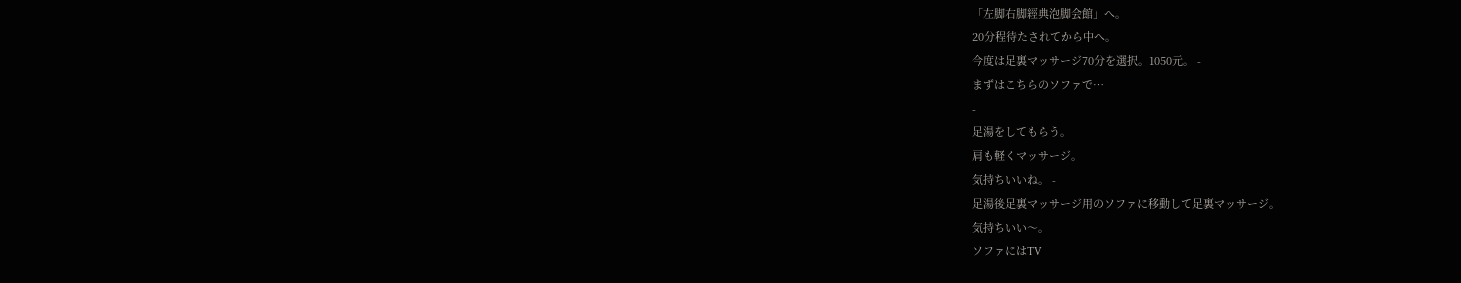「左脚右脚經典泡脚会館」へ。
20分程待たされてから中へ。
今度は足裏マッサージ70分を選択。1050元。 -
まずはこちらのソファで…
-
足湯をしてもらう。
肩も軽くマッサージ。
気持ちいいね。 -
足湯後足裏マッサージ用のソファに移動して足裏マッサージ。
気持ちいい〜。
ソファにはTV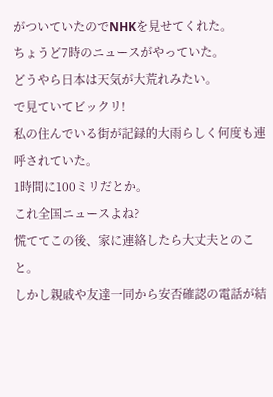がついていたのでNHKを見せてくれた。
ちょうど7時のニュースがやっていた。
どうやら日本は天気が大荒れみたい。
で見ていてビックリ!
私の住んでいる街が記録的大雨らしく何度も連呼されていた。
1時間に100ミリだとか。
これ全国ニュースよね?
慌ててこの後、家に連絡したら大丈夫とのこと。
しかし親戚や友達一同から安否確認の電話が結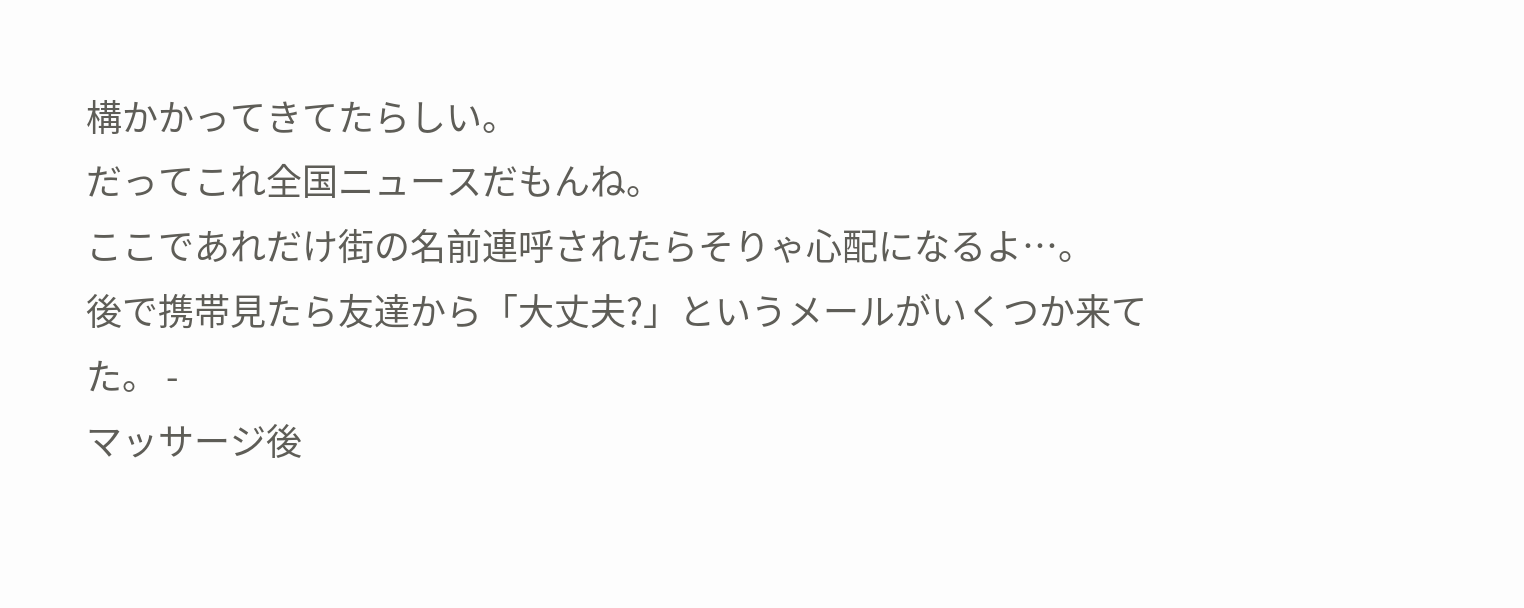構かかってきてたらしい。
だってこれ全国ニュースだもんね。
ここであれだけ街の名前連呼されたらそりゃ心配になるよ…。
後で携帯見たら友達から「大丈夫?」というメールがいくつか来てた。 -
マッサージ後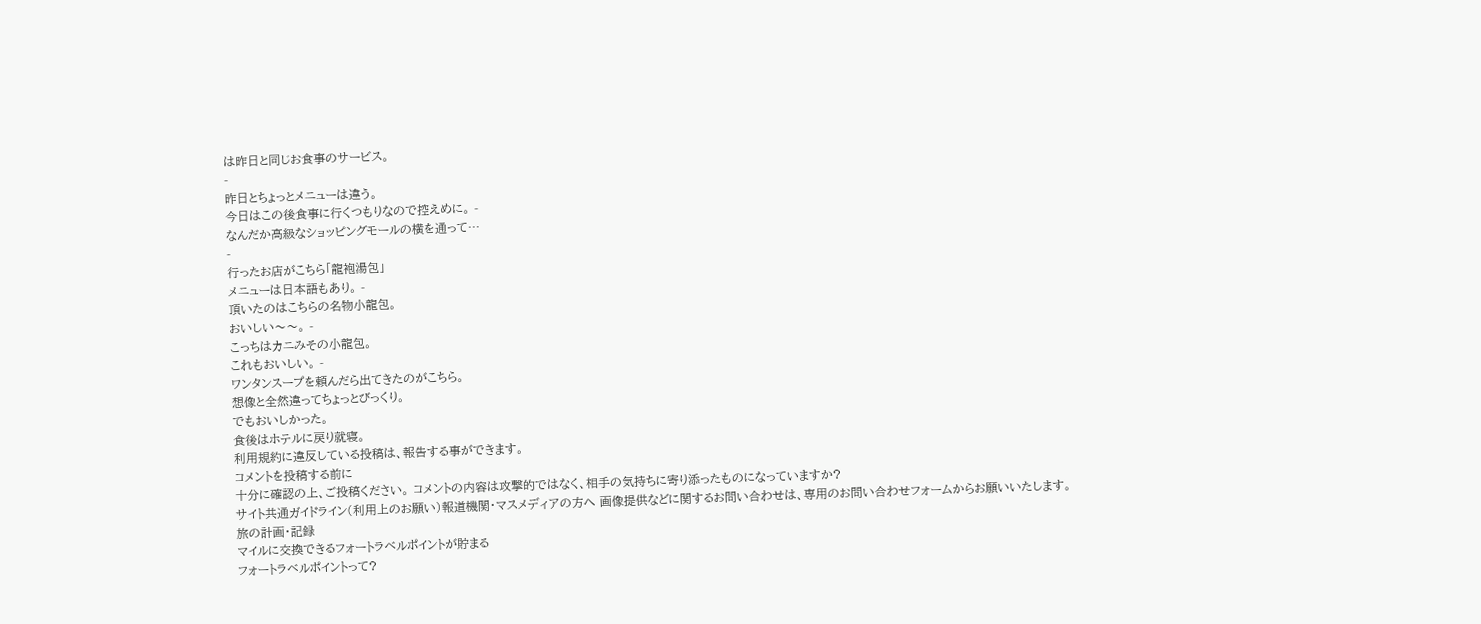は昨日と同じお食事のサービス。
-
昨日とちょっとメニューは違う。
今日はこの後食事に行くつもりなので控えめに。 -
なんだか高級なショッピングモールの横を通って…
-
行ったお店がこちら「龍袍湯包」
メニューは日本語もあり。 -
頂いたのはこちらの名物小龍包。
おいしい〜〜。 -
こっちはカニみその小龍包。
これもおいしい。 -
ワンタンスープを頼んだら出てきたのがこちら。
想像と全然違ってちょっとびっくり。
でもおいしかった。
食後はホテルに戻り就寝。
利用規約に違反している投稿は、報告する事ができます。
コメントを投稿する前に
十分に確認の上、ご投稿ください。 コメントの内容は攻撃的ではなく、相手の気持ちに寄り添ったものになっていますか?
サイト共通ガイドライン(利用上のお願い)報道機関・マスメディアの方へ 画像提供などに関するお問い合わせは、専用のお問い合わせフォームからお願いいたします。
旅の計画・記録
マイルに交換できるフォートラベルポイントが貯まる
フォートラベルポイントって?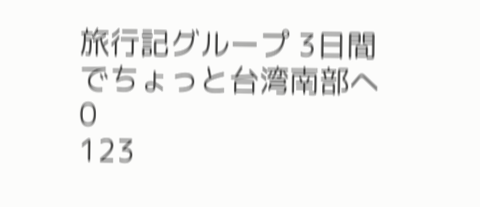旅行記グループ 3日間でちょっと台湾南部へ
0
123